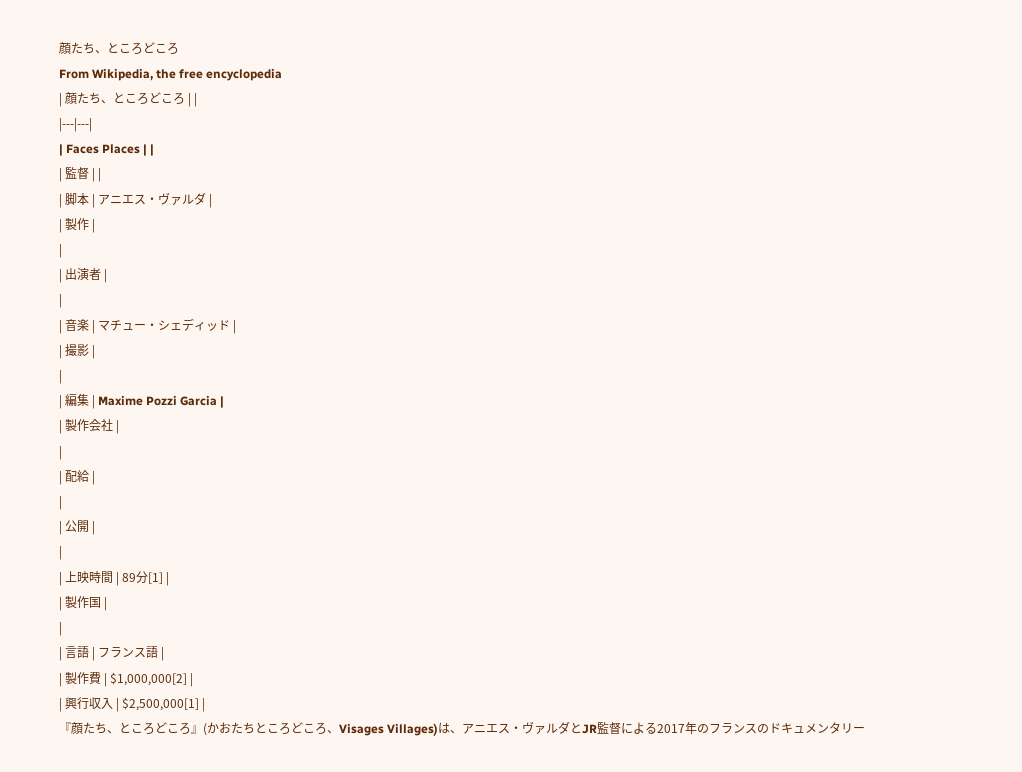顔たち、ところどころ
From Wikipedia, the free encyclopedia
| 顔たち、ところどころ | |
|---|---|
| Faces Places | |
| 監督 | |
| 脚本 | アニエス・ヴァルダ |
| 製作 |
|
| 出演者 |
|
| 音楽 | マチュー・シェディッド |
| 撮影 |
|
| 編集 | Maxime Pozzi Garcia |
| 製作会社 |
|
| 配給 |
|
| 公開 |
|
| 上映時間 | 89分[1] |
| 製作国 |
|
| 言語 | フランス語 |
| 製作費 | $1,000,000[2] |
| 興行収入 | $2,500,000[1] |
『顔たち、ところどころ』(かおたちところどころ、Visages Villages)は、アニエス・ヴァルダとJR監督による2017年のフランスのドキュメンタリー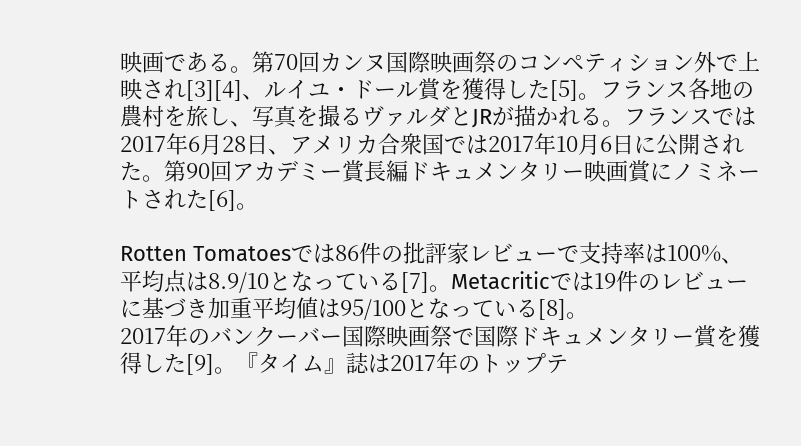映画である。第70回カンヌ国際映画祭のコンペティション外で上映され[3][4]、ルイユ・ドール賞を獲得した[5]。フランス各地の農村を旅し、写真を撮るヴァルダとJRが描かれる。フランスでは2017年6月28日、アメリカ合衆国では2017年10月6日に公開された。第90回アカデミー賞長編ドキュメンタリー映画賞にノミネートされた[6]。

Rotten Tomatoesでは86件の批評家レビューで支持率は100%、平均点は8.9/10となっている[7]。Metacriticでは19件のレビューに基づき加重平均値は95/100となっている[8]。
2017年のバンクーバー国際映画祭で国際ドキュメンタリー賞を獲得した[9]。『タイム』誌は2017年のトップテ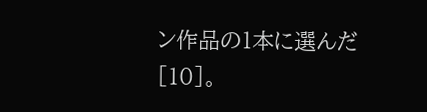ン作品の1本に選んだ[10]。